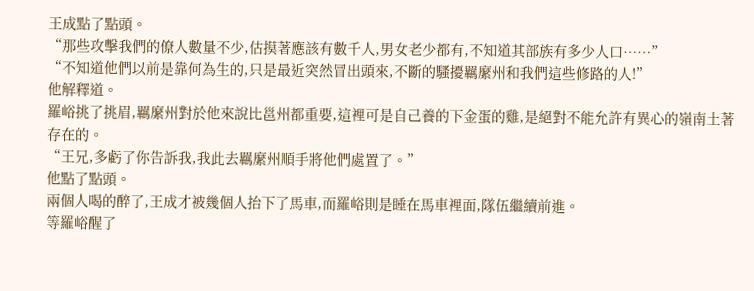王成點了點頭。
“那些攻擊我們的僚人數量不少,估摸著應該有數千人,男女老少都有,不知道其部族有多少人口……”
“不知道他們以前是靠何為生的,只是最近突然冒出頭來,不斷的騷擾羈縻州和我們這些修路的人!”
他解釋道。
羅峪挑了挑眉,羈縻州對於他來說比邕州都重要,這裡可是自己養的下金蛋的雞,是絕對不能允許有異心的嶺南土著存在的。
“王兄,多虧了你告訴我,我此去羈縻州順手將他們處置了。”
他點了點頭。
兩個人喝的醉了,王成才被幾個人抬下了馬車,而羅峪則是睡在馬車裡面,隊伍繼續前進。
等羅峪醒了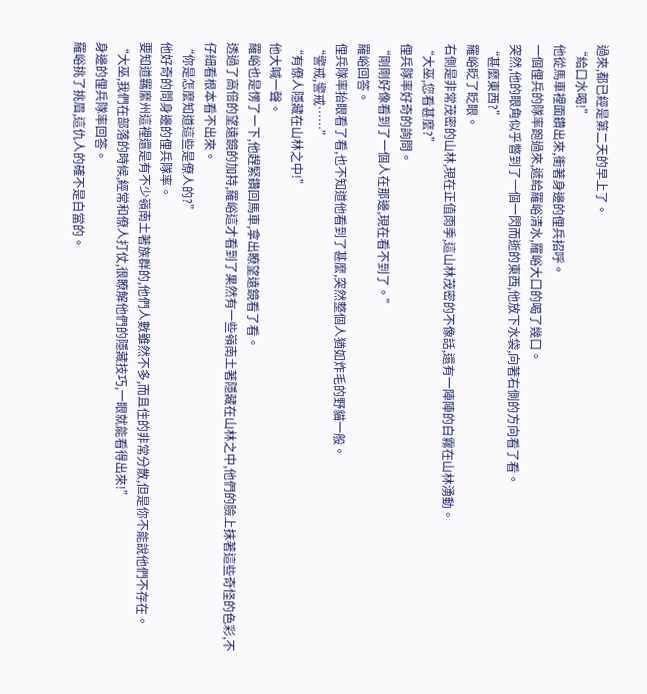過來,都已經是第二天的早上了。
“給口水喝!”
他從馬車裡面鑽出來,衝著身邊的俚兵招呼。
一個俚兵的隊率跑過來,遞給羅峪清水,羅峪大口的喝了幾口。
突然,他的眼角似乎瞥到了一個一閃而逝的東西,他放下水袋,向著右側的方向看了看。
“甚麼東西?”
羅峪眨了眨眼。
右側是非常茂密的山林,現在正值雨季,這山林茂密的不像話,還有一陣陣的白霧在山林湧動。
“大巫,您看甚麼?”
俚兵隊率好奇的詢問。
“剛剛好像看到了一個人在那邊,現在看不到了。”
羅峪回答。
俚兵隊率抬眼看了看,也不知道他看到了甚麼,突然整個人猶如炸毛的野貓一般。
“警戒,警戒……”
“有僚人隱藏在山林之中!”
他大喊一聲。
羅峪也是愣了一下,他趕緊鑽回馬車,拿出瞭望遠鏡看了看。
透過了高倍的望遠鏡的加持,羅峪這才看到了果然有一些嶺南土著隱藏在山林之中,他們的臉上抹著這些奇怪的色彩,不仔細看根本看不出來。
“你是怎麼知道這些是僚人的?”
他好奇的問身邊的俚兵隊率。
要知道羈縻州這裡還是有不少嶺南土著族群的,他們人數雖然不多,而且住的非常分散,但是你不能說他們不存在。
“大巫,我們在部落的時候,經常和僚人打仗,很瞭解他們的隱藏技巧,一眼就能看得出來!”
身邊的俚兵隊率回答。
羅峪挑了挑眉,這仇人的確不是白當的。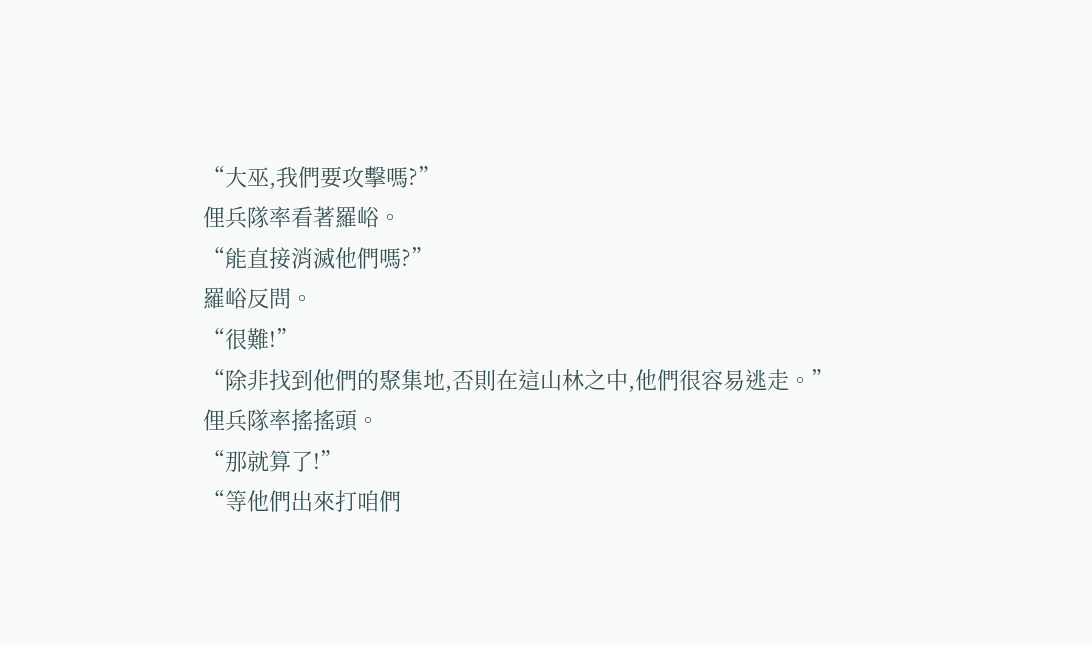“大巫,我們要攻擊嗎?”
俚兵隊率看著羅峪。
“能直接消滅他們嗎?”
羅峪反問。
“很難!”
“除非找到他們的聚集地,否則在這山林之中,他們很容易逃走。”
俚兵隊率搖搖頭。
“那就算了!”
“等他們出來打咱們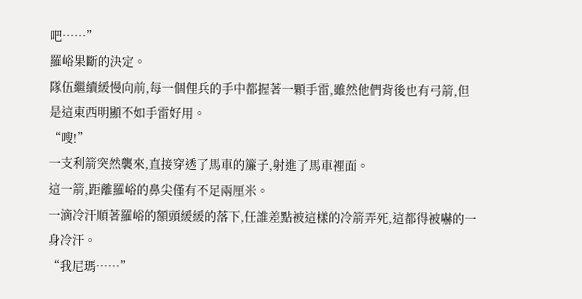吧……”
羅峪果斷的決定。
隊伍繼續緩慢向前,每一個俚兵的手中都握著一顆手雷,雖然他們背後也有弓箭,但是這東西明顯不如手雷好用。
“嗖!”
一支利箭突然襲來,直接穿透了馬車的簾子,射進了馬車裡面。
這一箭,距離羅峪的鼻尖僅有不足兩厘米。
一滴冷汗順著羅峪的額頭緩緩的落下,任誰差點被這樣的冷箭弄死,這都得被嚇的一身冷汗。
“我尼瑪……”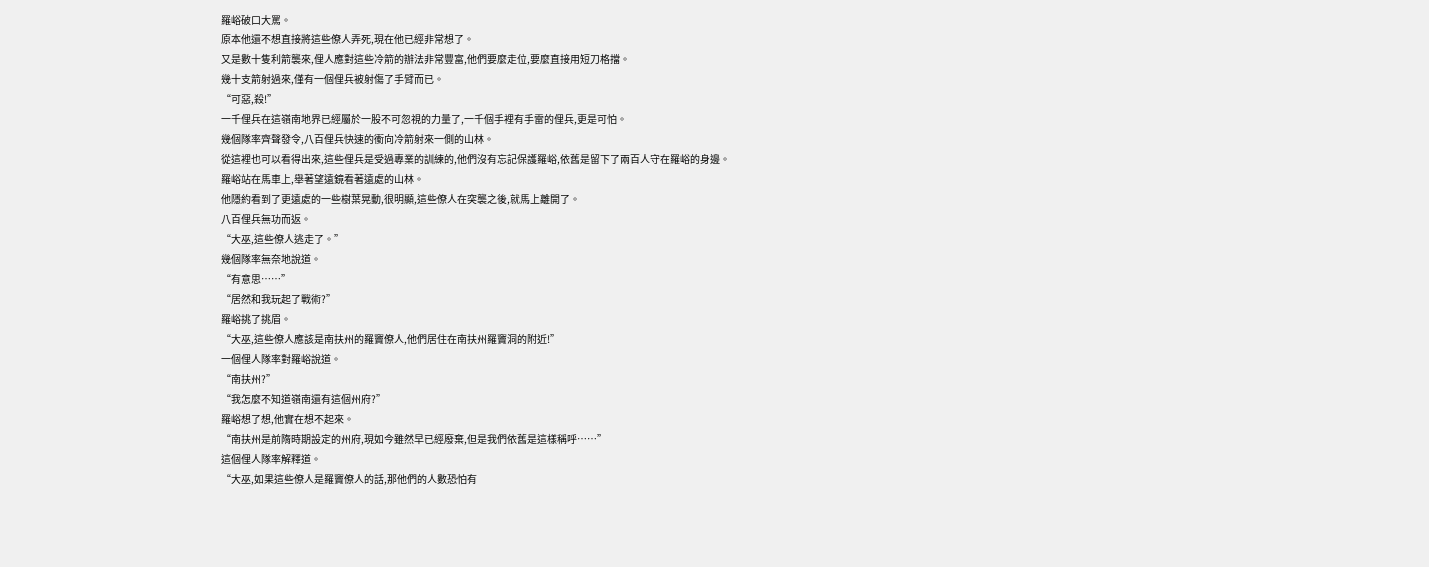羅峪破口大罵。
原本他還不想直接將這些僚人弄死,現在他已經非常想了。
又是數十隻利箭襲來,俚人應對這些冷箭的辦法非常豐富,他們要麼走位,要麼直接用短刀格擋。
幾十支箭射過來,僅有一個俚兵被射傷了手臂而已。
“可惡,殺!”
一千俚兵在這嶺南地界已經屬於一股不可忽視的力量了,一千個手裡有手雷的俚兵,更是可怕。
幾個隊率齊聲發令,八百俚兵快速的衝向冷箭射來一側的山林。
從這裡也可以看得出來,這些俚兵是受過專業的訓練的,他們沒有忘記保護羅峪,依舊是留下了兩百人守在羅峪的身邊。
羅峪站在馬車上,舉著望遠鏡看著遠處的山林。
他隱約看到了更遠處的一些樹葉晃動,很明顯,這些僚人在突襲之後,就馬上離開了。
八百俚兵無功而返。
“大巫,這些僚人逃走了。”
幾個隊率無奈地說道。
“有意思……”
“居然和我玩起了戰術?”
羅峪挑了挑眉。
“大巫,這些僚人應該是南扶州的羅竇僚人,他們居住在南扶州羅竇洞的附近!”
一個俚人隊率對羅峪說道。
“南扶州?”
“我怎麼不知道嶺南還有這個州府?”
羅峪想了想,他實在想不起來。
“南扶州是前隋時期設定的州府,現如今雖然早已經廢棄,但是我們依舊是這樣稱呼……”
這個俚人隊率解釋道。
“大巫,如果這些僚人是羅竇僚人的話,那他們的人數恐怕有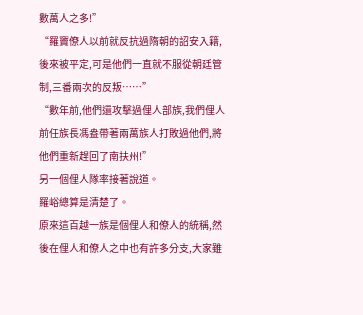數萬人之多!”
“羅竇僚人以前就反抗過隋朝的詔安入籍,後來被平定,可是他們一直就不服從朝廷管制,三番兩次的反叛……”
“數年前,他們還攻擊過俚人部族,我們俚人前任族長馮盎帶著兩萬族人打敗過他們,將他們重新趕回了南扶州!”
另一個俚人隊率接著說道。
羅峪總算是清楚了。
原來這百越一族是個俚人和僚人的統稱,然後在俚人和僚人之中也有許多分支,大家雖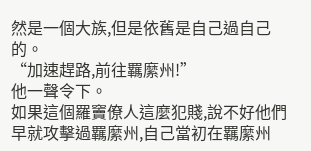然是一個大族,但是依舊是自己過自己的。
“加速趕路,前往羈縻州!”
他一聲令下。
如果這個羅竇僚人這麼犯賤,說不好他們早就攻擊過羈縻州,自己當初在羈縻州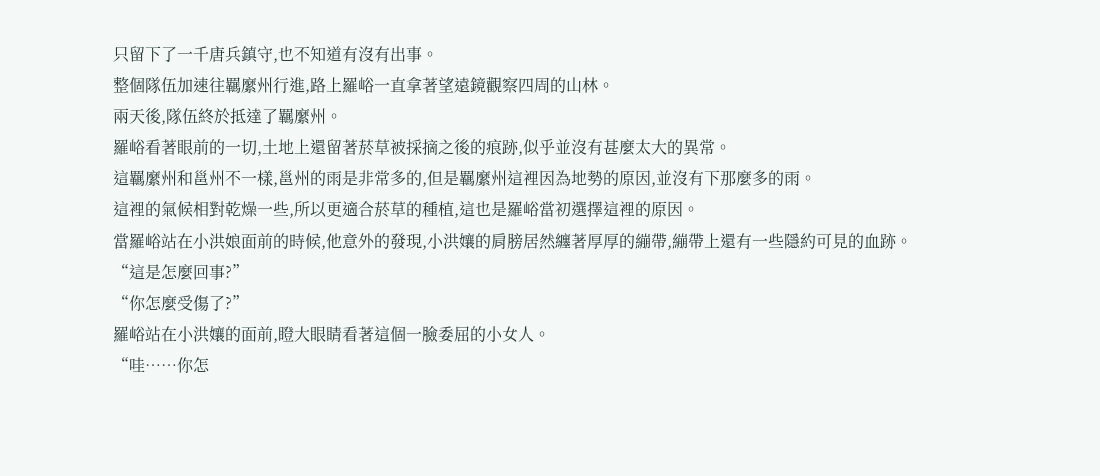只留下了一千唐兵鎮守,也不知道有沒有出事。
整個隊伍加速往羈縻州行進,路上羅峪一直拿著望遠鏡觀察四周的山林。
兩天後,隊伍終於抵達了羈縻州。
羅峪看著眼前的一切,土地上還留著菸草被採摘之後的痕跡,似乎並沒有甚麼太大的異常。
這羈縻州和邕州不一樣,邕州的雨是非常多的,但是羈縻州這裡因為地勢的原因,並沒有下那麼多的雨。
這裡的氣候相對乾燥一些,所以更適合菸草的種植,這也是羅峪當初選擇這裡的原因。
當羅峪站在小洪娘面前的時候,他意外的發現,小洪孃的肩膀居然纏著厚厚的繃帶,繃帶上還有一些隱約可見的血跡。
“這是怎麼回事?”
“你怎麼受傷了?”
羅峪站在小洪孃的面前,瞪大眼睛看著這個一臉委屈的小女人。
“哇……你怎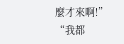麼才來啊!”
“我都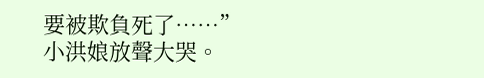要被欺負死了……”
小洪娘放聲大哭。